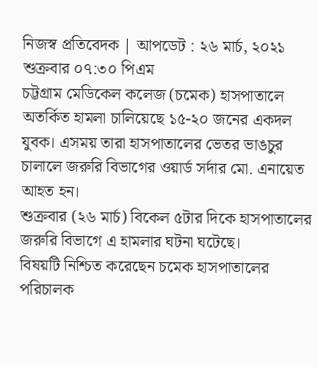নিজস্ব প্রতিবেদক | আপডেট : ২৬ মার্চ, ২০২১ শুক্রবার ০৭:৩০ পিএম
চট্টগ্রাম মেডিকেল কলেজ (চমেক) হাসপাতালে অতর্কিত হামলা চালিয়েছে ১৫-২০ জনের একদল যুবক। এসময় তারা হাসপাতালের ভেতর ভাঙচুর চালালে জরুরি বিভাগের ওয়ার্ড সর্দার মো. এনায়েত আহত হন।
শুক্রবার (২৬ মার্চ) বিকেল ৫টার দিকে হাসপাতালের জরুরি বিভাগে এ হামলার ঘটনা ঘটেছে।
বিষয়টি নিশ্চিত করেছেন চমেক হাসপাতালের পরিচালক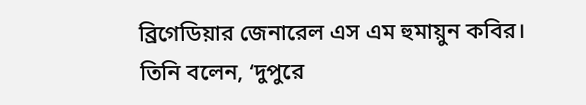ব্রিগেডিয়ার জেনারেল এস এম হুমায়ুন কবির।
তিনি বলেন, ‘দুপুরে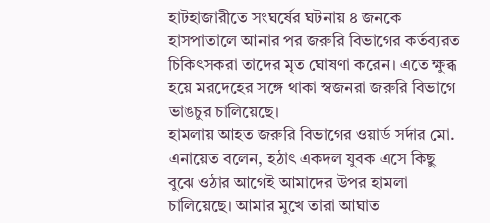হাটহাজারীতে সংঘর্ষের ঘটনায় ৪ জনকে হাসপাতালে আনার পর জরুরি বিভাগের কর্তব্যরত চিকিৎসকরা তাদের মৃত ঘোষণা করেন। এতে ক্ষুব্ধ হয়ে মরদেহের সঙ্গে থাকা স্বজনরা জরুরি বিভাগে ভাঙচুর চালিয়েছে।
হামলায় আহত জরুরি বিভাগের ওয়ার্ড সর্দার মো. এনায়েত বলেন, হঠাৎ একদল যুবক এসে কিছু বুঝে ওঠার আগেই আমাদের উপর হামলা চালিয়েছে। আমার মুখে তারা আঘাত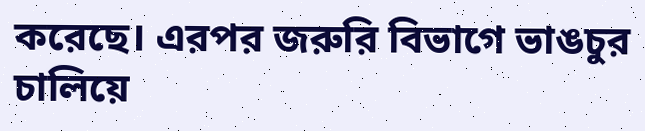করেছে। এরপর জরুরি বিভাগে ভাঙচুর চালিয়ে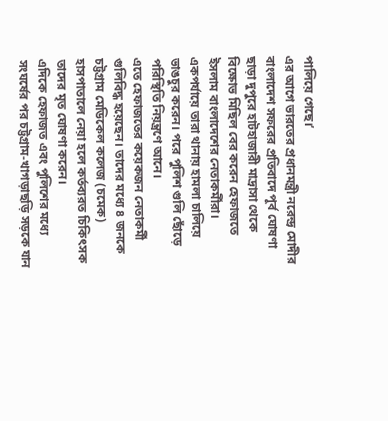পালিয়ে গেছে।’
এর আগে ভারতের প্রধানমন্ত্রী নরেন্দ্র মোদীর বাংলাদেশ সফরের প্রতিবাদে পূর্ব ঘোষণা ছাড়া দুপুরে হাটহাজারী মাদ্রাসা থেকে বিক্ষোভ মিছিল বের করেন হেফাজতে ইসলাম বাংলাদেশের নেতাকর্মীরা। একপর্যায়ে তারা থানায় হামলা চালিয়ে ভাঙচুর করেন। পরে পুলিশ গুলি ছোঁড়ে পরিস্থিতি নিয়ন্ত্রণে আনে।
এতে হেফাজতের কয়েকজন নেতাকর্মী গুলিবিদ্ধ হয়েছেন। তাদের মধ্যে ৪ জনকে চট্টগ্রাম মেডিকেল কলেজ (চমেক) হাসপাতালে নেয়া হলে কর্তব্যরত চিকিৎসক তাদের মৃত ঘোষণা করেন।
এদিকে হেফাজত এবং পুলিশের মধ্যে সংঘর্ষের পর চট্টগ্রাম-খাগড়াছড়ি সড়কে যান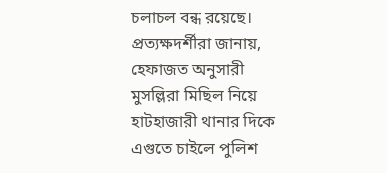চলাচল বন্ধ রয়েছে।
প্রত্যক্ষদর্শীরা জানায়, হেফাজত অনুসারী মুসল্লিরা মিছিল নিয়ে হাটহাজারী থানার দিকে এগুতে চাইলে পুলিশ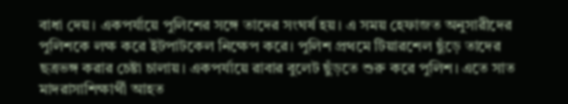বাধা দেয়। একপর্যায়ে পুলিশের সঙ্গে তাদের সংঘর্ষ হয়। এ সময় হেফাজত অনুসারীদের পুলিশকে লক্ষ করে ইটপাটকেল নিক্ষেপ করে। পুলিশ প্রথমে টিয়ারশেল ছুঁড়ে তাদের ছত্রভঙ্গ করার চেষ্টা চালায়। একপর্যায়ে রাবার বুলেট ছুঁড়তে শুরু করে পুলিশ। এতে সাত মাদরাসাশিক্ষার্থী আহত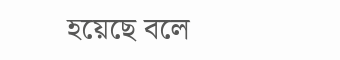হয়েছে বলে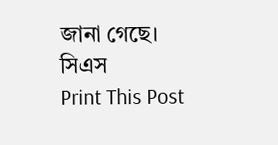জানা গেছে।
সিএস
Print This Post